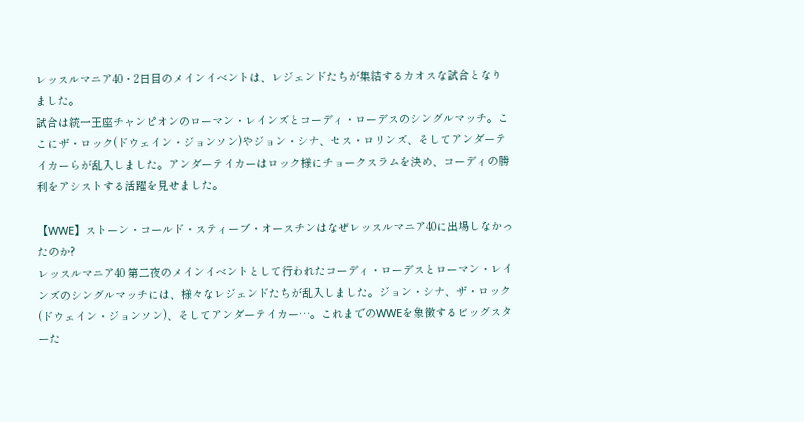レッスルマニア40・2日目のメインイベントは、レジェンドたちが集結するカオスな試合となりました。
試合は統一王座チャンピオンのローマン・レインズとコーディ・ローデスのシングルマッチ。ここにザ・ロック(ドウェイン・ジョンソン)やジョン・シナ、セス・ロリンズ、そしてアンダーテイカーらが乱入しました。アンダーテイカーはロック様にチョークスラムを決め、コーディの勝利をアシストする活躍を見せました。

【WWE】ストーン・コールド・スティーブ・オースチンはなぜレッスルマニア40に出場しなかったのか?
レッスルマニア40 第二夜のメインイベントとして行われたコーディ・ローデスとローマン・レインズのシングルマッチには、様々なレジェンドたちが乱入しました。ジョン・シナ、ザ・ロック(ドウェイン・ジョンソン)、そしてアンダーテイカー…。これまでのWWEを象徴するビッグスターた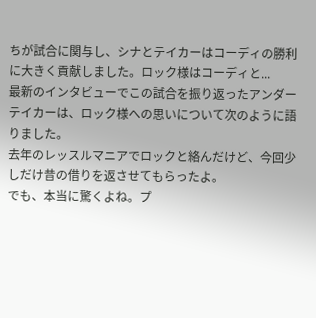ちが試合に関与し、シナとテイカーはコーディの勝利に大きく貢献しました。ロック様はコーディと...
最新のインタビューでこの試合を振り返ったアンダーテイカーは、ロック様への思いについて次のように語りました。
去年のレッスルマニアでロックと絡んだけど、今回少しだけ昔の借りを返させてもらったよ。
でも、本当に驚くよね。プ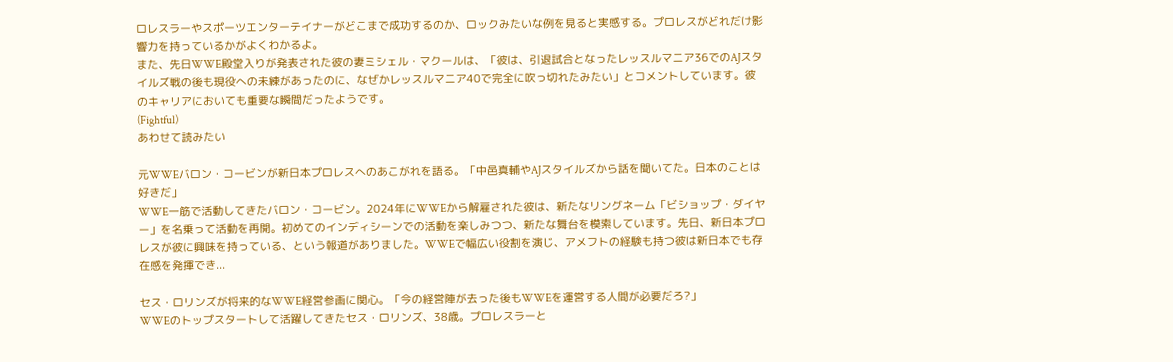ロレスラーやスポーツエンターテイナーがどこまで成功するのか、ロックみたいな例を見ると実感する。プロレスがどれだけ影響力を持っているかがよくわかるよ。
また、先日WWE殿堂入りが発表された彼の妻ミシェル・マクールは、「彼は、引退試合となったレッスルマニア36でのAJスタイルズ戦の後も現役への未練があったのに、なぜかレッスルマニア40で完全に吹っ切れたみたい」とコメントしています。彼のキャリアにおいても重要な瞬間だったようです。
(Fightful)
あわせて読みたい

元WWEバロン・コービンが新日本プロレスへのあこがれを語る。「中邑真輔やAJスタイルズから話を聞いてた。日本のことは好きだ」
WWE一筋で活動してきたバロン・コービン。2024年にWWEから解雇された彼は、新たなリングネーム「ビショップ・ダイヤー」を名乗って活動を再開。初めてのインディシーンでの活動を楽しみつつ、新たな舞台を模索しています。先日、新日本プロレスが彼に興味を持っている、という報道がありました。WWEで幅広い役割を演じ、アメフトの経験も持つ彼は新日本でも存在感を発揮でき...

セス・ロリンズが将来的なWWE経営参画に関心。「今の経営陣が去った後もWWEを運営する人間が必要だろ?」
WWEのトップスタートして活躍してきたセス・ロリンズ、38歳。プロレスラーと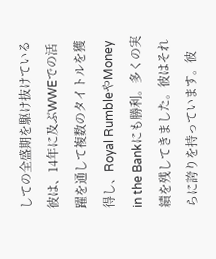しての全盛期を駆け抜けている彼は、14年に及ぶWWEでの活躍を通して複数のタイトルを獲得し、Royal RumbleやMoney in the Bankにも勝利。多くの実績を残してきました。彼はそれらに誇りを持っています。彼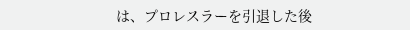は、プロレスラーを引退した後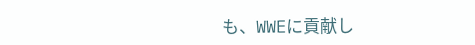も、WWEに貢献し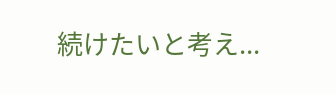続けたいと考え...